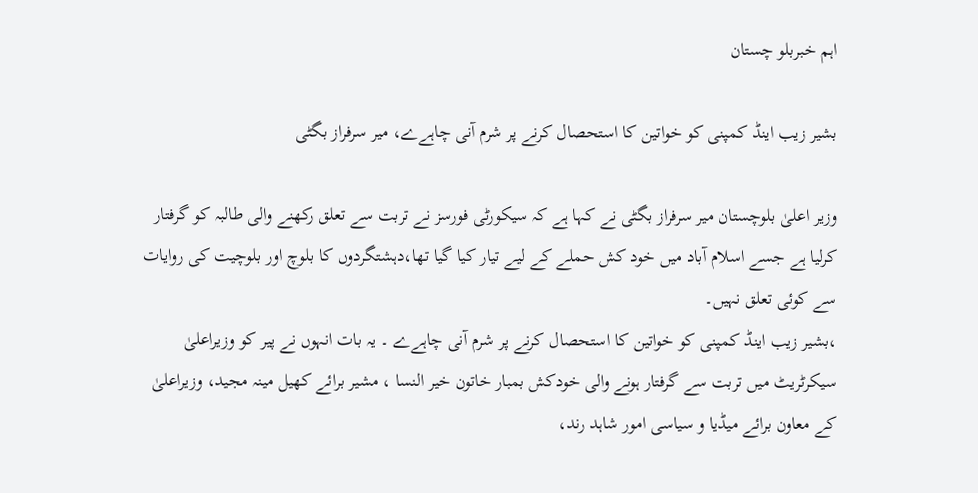اہم خبربلو چستان

بشیر زیب اینڈ کمپنی کو خواتین کا استحصال کرنے پر شرم آنی چاہےے، میر سرفراز بگٹی

وزیر اعلیٰ بلوچستان میر سرفراز بگٹی نے کہا ہے کہ سیکورٹی فورسز نے تربت سے تعلق رکھنے والی طالبہ کو گرفتار کرلیا ہے جسے اسلام آباد میں خود کش حملے کے لیے تیار کیا گیا تھا،دہشتگردوں کا بلوچ اور بلوچیت کی روایات سے کوئی تعلق نہیں۔
،بشیر زیب اینڈ کمپنی کو خواتین کا استحصال کرنے پر شرم آنی چاہےے ۔ یہ بات انہوں نے پیر کو وزیراعلیٰ سیکرٹریٹ میں تربت سے گرفتار ہونے والی خودکش بمبار خاتون خیر النسا ، مشیر برائے کھیل مینہ مجید، وزیراعلیٰ کے معاون برائے میڈیا و سیاسی امور شاہد رند،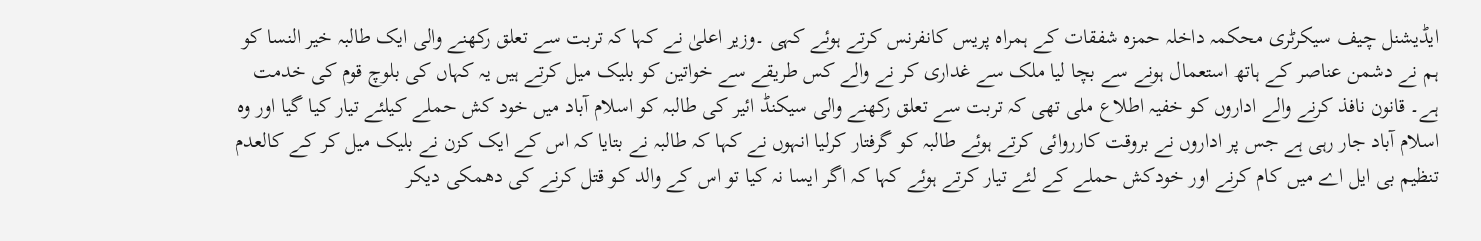ایڈیشنل چیف سیکرٹری محکمہ داخلہ حمزہ شفقات کے ہمراہ پریس کانفرنس کرتے ہوئے کہی ۔وزیر اعلیٰ نے کہا کہ تربت سے تعلق رکھنے والی ایک طالبہ خیر النسا کو ہم نے دشمن عناصر کے ہاتھ استعمال ہونے سے بچا لیا ملک سے غداری کر نے والے کس طریقے سے خواتین کو بلیک میل کرتے ہیں یہ کہاں کی بلوچ قوم کی خدمت ہے۔ قانون نافذ کرنے والے اداروں کو خفیہ اطلاع ملی تھی کہ تربت سے تعلق رکھنے والی سیکنڈ ائیر کی طالبہ کو اسلام آباد میں خود کش حملے کیلئے تیار کیا گیا اور وہ اسلام آباد جار رہی ہے جس پر اداروں نے بروقت کارروائی کرتے ہوئے طالبہ کو گرفتار کرلیا انہوں نے کہا کہ طالبہ نے بتایا کہ اس کے ایک کزن نے بلیک میل کر کے کالعدم تنظیم بی ایل اے میں کام کرنے اور خودکش حملے کے لئے تیار کرتے ہوئے کہا کہ اگر ایسا نہ کیا تو اس کے والد کو قتل کرنے کی دھمکی دیکر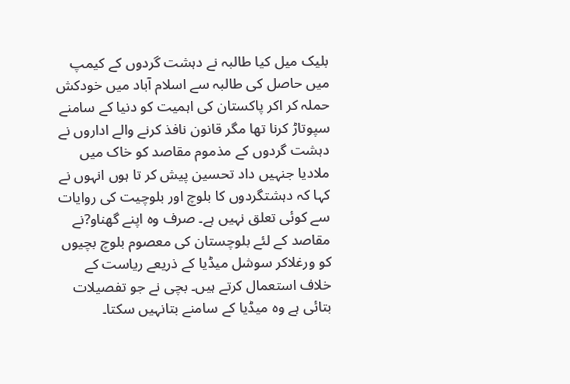بلیک میل کیا طالبہ نے دہشت گردوں کے کیمپ میں حاصل کی طالبہ سے اسلام آباد میں خودکش حملہ کر اکر پاکستان کی اہمیت کو دنیا کے سامنے سپوتاڑ کرنا تھا مگر قانون نافذ کرنے والے اداروں نے دہشت گردوں کے مذموم مقاصد کو خاک میں ملادیا جنہیں داد تحسین پیش کر تا ہوں انہوں نے کہا کہ دہشتگردوں کا بلوچ اور بلوچیت کی روایات سے کوئی تعلق نہیں ہے۔ صرف وہ اپنے گھناو?نے مقاصد کے لئے بلوچستان کی معصوم بلوچ بچیوں کو ورغلاکر سوشل میڈیا کے ذریعے ریاست کے خلاف استعمال کرتے ہیں۔ بچی نے جو تفصیلات بتائی ہے وہ میڈیا کے سامنے بتانہیں سکتا۔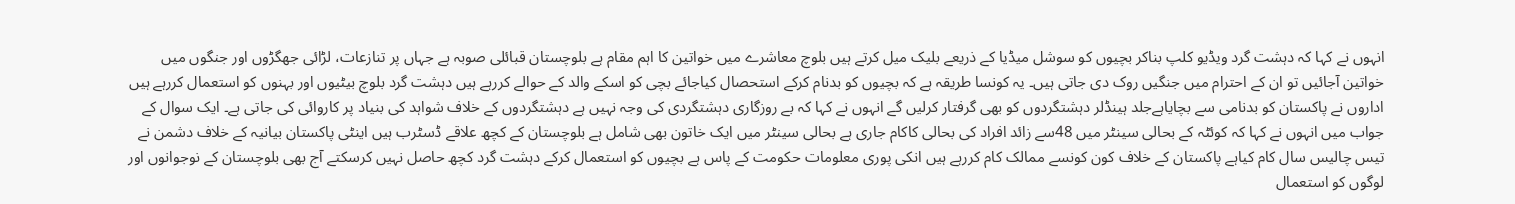انہوں نے کہا کہ دہشت گرد ویڈیو کلپ بناکر بچیوں کو سوشل میڈیا کے ذریعے بلیک میل کرتے ہیں بلوچ معاشرے میں خواتین کا اہم مقام ہے بلوچستان قبائلی صوبہ ہے جہاں پر تنازعات، لڑائی جھگڑوں اور جنگوں میں خواتین آجائیں تو ان کے احترام میں جنگیں روک دی جاتی ہیں۔ یہ کونسا طریقہ ہے کہ بچیوں کو بدنام کرکے استحصال کیاجائے بچی کو اسکے والد کے حوالے کررہے ہیں دہشت گرد بلوچ بیٹیوں اور بہنوں کو استعمال کررہے ہیں اداروں نے پاکستان کو بدنامی سے بچایاہےجلد ہینڈلر دہشتگردوں کو بھی گرفتار کرلیں گے انہوں نے کہا کہ بے روزگاری دہشتگردی کی وجہ نہیں ہے دہشتگردوں کے خلاف شواہد کی بنیاد پر کاروائی کی جاتی ہے۔ ایک سوال کے جواب میں انہوں نے کہا کہ کوئٹہ کے بحالی سینٹر میں 48سے زائد افراد کی بحالی کاکام جاری ہے بحالی سینٹر میں ایک خاتون بھی شامل ہے بلوچستان کے کچھ علاقے ڈسٹرب ہیں اینٹی پاکستان بیانیہ کے خلاف دشمن نے تیس چالیس سال کام کیاہے پاکستان کے خلاف کون کونسے ممالک کام کررہے ہیں انکی پوری معلومات حکومت کے پاس ہے بچیوں کو استعمال کرکے دہشت گرد کچھ حاصل نہیں کرسکتے آج بھی بلوچستان کے نوجوانوں اور لوگوں کو استعمال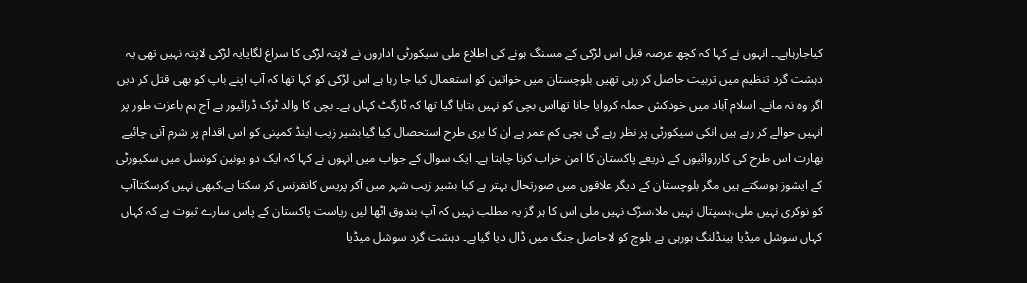کیاجارہاہے۔۔ انہوں نے کہا کہ کچھ عرصہ قبل اس لڑکی کے مسنگ ہونے کی اطلاع ملی سیکورٹی اداروں نے لاپتہ لڑکی کا سراغ لگایایہ لڑکی لاپتہ نہیں تھی یہ دہشت گرد تنظیم میں تربیت حاصل کر رہی تھیں بلوچستان میں خواتین کو استعمال کیا جا رہا ہے اس لڑکی کو کہا تھا کہ آپ اپنے باپ کو بھی قتل کر دیں اگر وہ نہ مانے۔ اسلام آباد میں خودکش حملہ کروایا جانا تھااس بچی کو نہیں بتایا گیا تھا کہ ٹارگٹ کہاں ہے۔ بچی کا والد ٹرک ڈرائیور ہے آج ہم باعزت طور پر انہیں حوالے کر رہے ہیں انکی سیکورٹی پر نظر رہے گی بچی کم عمر ہے ان کا بری طرح استحصال کیا گیابشیر زیب اینڈ کمپنی کو اس اقدام پر شرم آنی چائیے بھارت اس طرح کی کارروائیوں کے ذریعے پاکستان کا امن خراب کرنا چاہتا ہے۔ ایک سوال کے جواب میں انہوں نے کہا کہ ایک دو یونین کونسل میں سکیورٹی کے ایشوز ہوسکتے ہیں مگر بلوچستان کے دیگر علاقوں میں صورتحال بہتر ہے کیا بشیر زیب شہر میں آکر پریس کانفرنس کر سکتا ہے،کبھی نہیں کرسکتاآپ کو نوکری نہیں ملی،ہسپتال نہیں ملا،سڑک نہیں ملی اس کا ہر گز یہ مطلب نہیں کہ آپ بندوق اٹھا لیں ریاست پاکستان کے پاس سارے ثبوت ہے کہ کہاں کہاں سوشل میڈیا ہینڈلنگ ہورہی ہے بلوچ کو لاحاصل جنگ میں ڈال دیا گیاہے۔ دہشت گرد سوشل میڈیا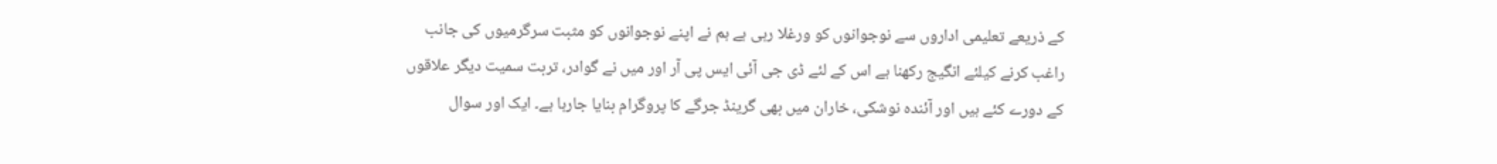کے ذریعے تعلیمی اداروں سے نوجوانوں کو ورغلا رہی ہے ہم نے اپنے نوجوانوں کو مثبت سرگرمیوں کی جانب راغب کرنے کیلئے انگیج رکھنا ہے اس کے لئے ڈی جی آئی ایس پی آر اور میں نے گوادر، تربت سمیت دیگر علاقوں کے دورے کئے ہیں اور آئندہ نوشکی، خاران میں بھی گرینڈ جرگے کا پروگرام بنایا جارہا ہے۔ ایک اور سوال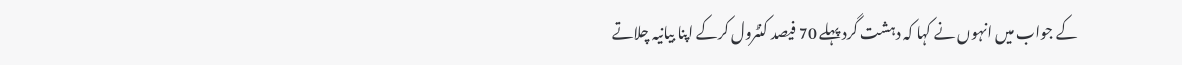کے جواب میں انہوں نے کہا کہ دہشت گرد پہلے 70 فیصد کنٹرول کرکے اپنا بیانیہ چلاتے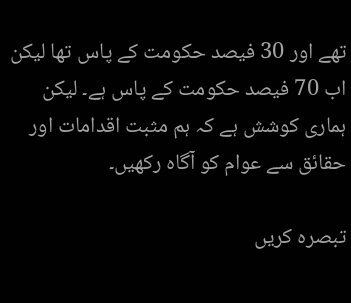تھے اور 30 فیصد حکومت کے پاس تھا لیکن اب 70 فیصد حکومت کے پاس ہے۔ لیکن ہماری کوشش ہے کہ ہم مثبت اقدامات اور حقائق سے عوام کو آگاہ رکھیں۔

تبصرہ کریں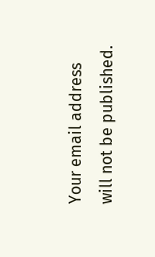Your email address will not be published.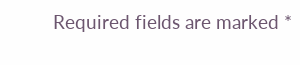Required fields are marked *